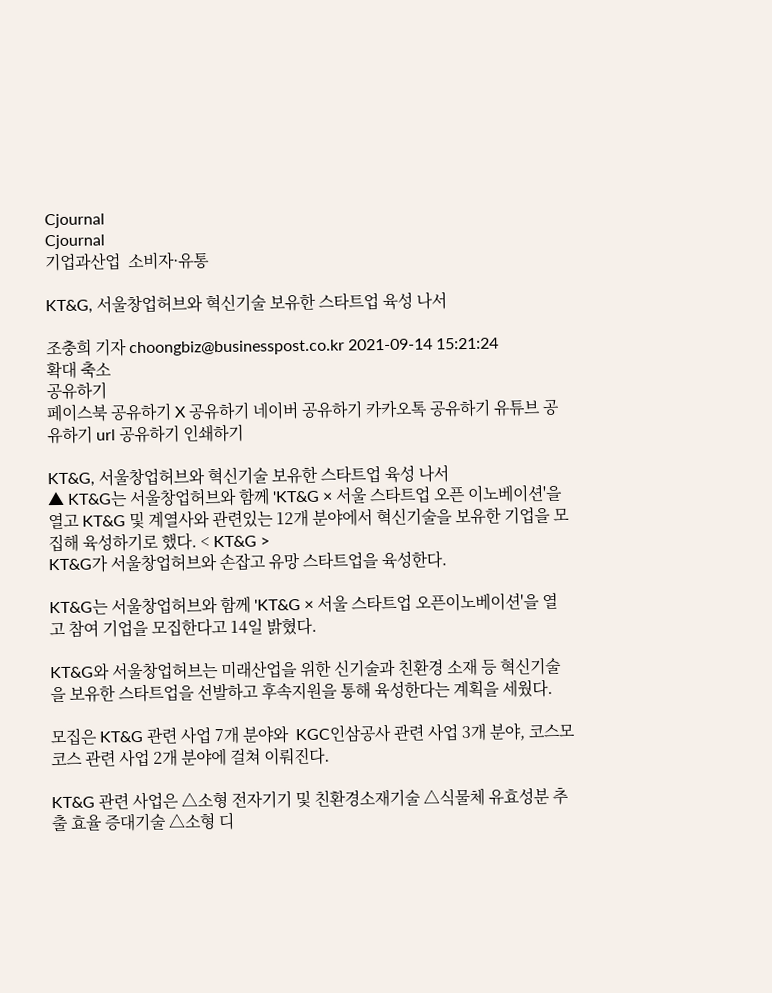Cjournal
Cjournal
기업과산업  소비자·유통

KT&G, 서울창업허브와 혁신기술 보유한 스타트업 육성 나서

조충희 기자 choongbiz@businesspost.co.kr 2021-09-14 15:21:24
확대 축소
공유하기
페이스북 공유하기 X 공유하기 네이버 공유하기 카카오톡 공유하기 유튜브 공유하기 url 공유하기 인쇄하기

KT&G, 서울창업허브와 혁신기술 보유한 스타트업 육성 나서
▲ KT&G는 서울창업허브와 함께 'KT&G × 서울 스타트업 오픈 이노베이션'을 열고 KT&G 및 계열사와 관련있는 12개 분야에서 혁신기술을 보유한 기업을 모집해 육성하기로 했다. < KT&G >
KT&G가 서울창업허브와 손잡고 유망 스타트업을 육성한다.

KT&G는 서울창업허브와 함께 'KT&G × 서울 스타트업 오픈이노베이션'을 열고 참여 기업을 모집한다고 14일 밝혔다.

KT&G와 서울창업허브는 미래산업을 위한 신기술과 친환경 소재 등 혁신기술을 보유한 스타트업을 선발하고 후속지원을 통해 육성한다는 계획을 세웠다.

모집은 KT&G 관련 사업 7개 분야와  KGC인삼공사 관련 사업 3개 분야, 코스모코스 관련 사업 2개 분야에 걸쳐 이뤄진다.

KT&G 관련 사업은 △소형 전자기기 및 친환경소재기술 △식물체 유효성분 추출 효율 증대기술 △소형 디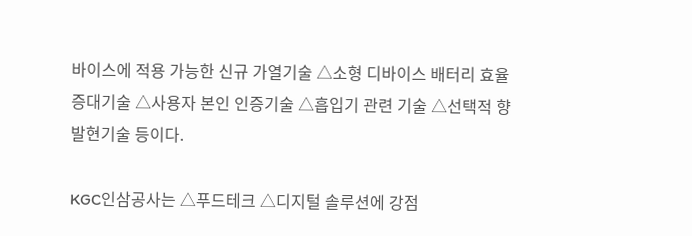바이스에 적용 가능한 신규 가열기술 △소형 디바이스 배터리 효율 증대기술 △사용자 본인 인증기술 △흡입기 관련 기술 △선택적 향 발현기술 등이다.

KGC인삼공사는 △푸드테크 △디지털 솔루션에 강점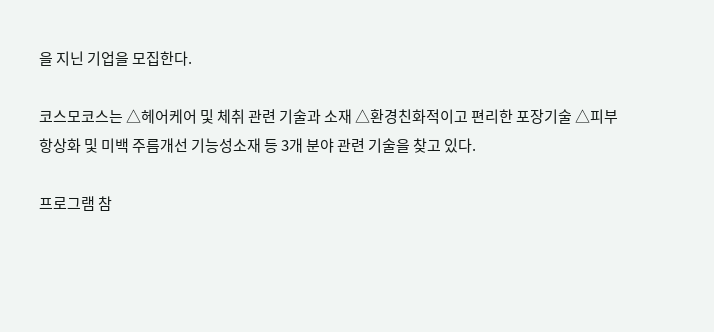을 지닌 기업을 모집한다.

코스모코스는 △헤어케어 및 체취 관련 기술과 소재 △환경친화적이고 편리한 포장기술 △피부 항상화 및 미백 주름개선 기능성소재 등 3개 분야 관련 기술을 찾고 있다.

프로그램 참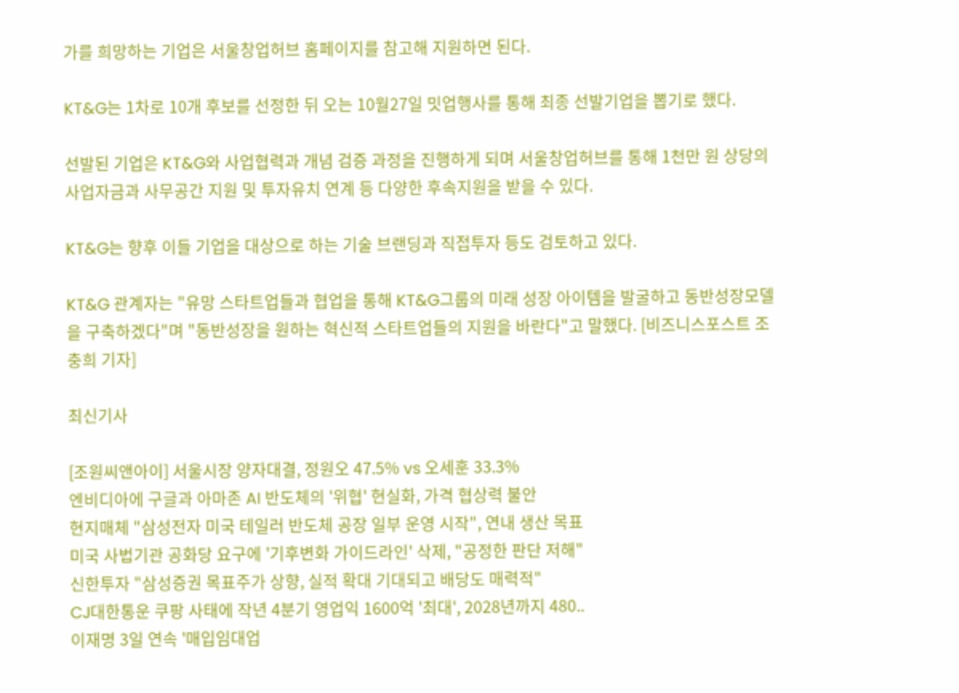가를 희망하는 기업은 서울창업허브 홈페이지를 참고해 지원하면 된다.

KT&G는 1차로 10개 후보를 선정한 뒤 오는 10월27일 밋업행사를 통해 최종 선발기업을 뽑기로 했다.

선발된 기업은 KT&G와 사업협력과 개념 검증 과정을 진행하게 되며 서울창업허브를 통해 1천만 원 상당의 사업자금과 사무공간 지원 및 투자유치 연계 등 다양한 후속지원을 받을 수 있다.

KT&G는 향후 이들 기업을 대상으로 하는 기술 브랜딩과 직접투자 등도 검토하고 있다.

KT&G 관계자는 "유망 스타트업들과 협업을 통해 KT&G그룹의 미래 성장 아이템을 발굴하고 동반성장모델을 구축하겠다"며 "동반성장을 원하는 혁신적 스타트업들의 지원을 바란다"고 말했다. [비즈니스포스트 조충희 기자]

최신기사

[조원씨앤아이] 서울시장 양자대결, 정원오 47.5% vs 오세훈 33.3%
엔비디아에 구글과 아마존 AI 반도체의 '위협' 현실화, 가격 협상력 불안
현지매체 "삼성전자 미국 테일러 반도체 공장 일부 운영 시작", 연내 생산 목표
미국 사법기관 공화당 요구에 '기후변화 가이드라인' 삭제, "공정한 판단 저해"
신한투자 "삼성증권 목표주가 상향, 실적 확대 기대되고 배당도 매력적"
CJ대한통운 쿠팡 사태에 작년 4분기 영업익 1600억 '최대', 2028년까지 480..
이재명 3일 연속 '매입임대업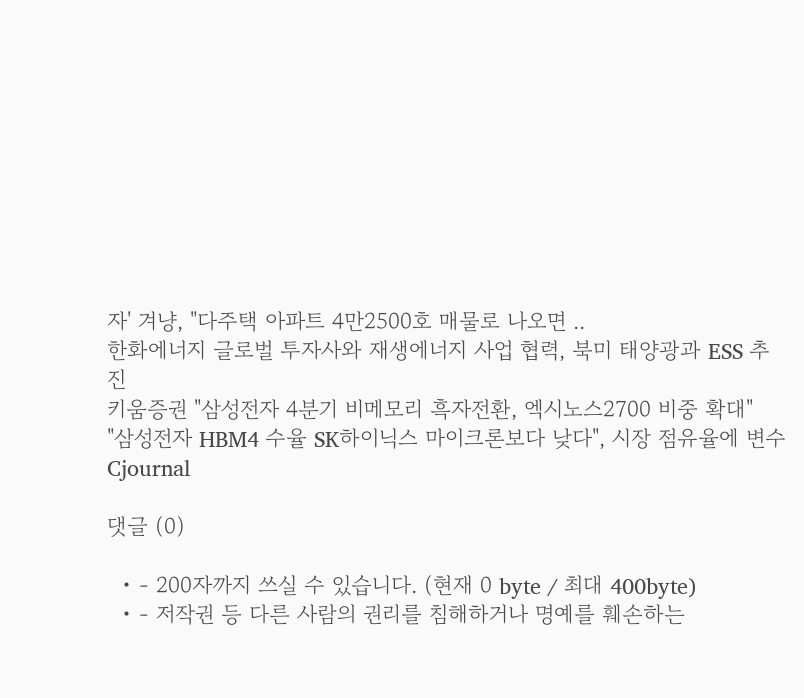자' 겨냥, "다주택 아파트 4만2500호 매물로 나오면 ..
한화에너지 글로벌 투자사와 재생에너지 사업 협력, 북미 태양광과 ESS 추진
키움증권 "삼성전자 4분기 비메모리 흑자전환, 엑시노스2700 비중 확대"
"삼성전자 HBM4 수율 SK하이닉스 마이크론보다 낮다", 시장 점유율에 변수
Cjournal

댓글 (0)

  • - 200자까지 쓰실 수 있습니다. (현재 0 byte / 최대 400byte)
  • - 저작권 등 다른 사람의 권리를 침해하거나 명예를 훼손하는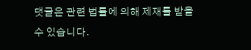댓글은 관련 법률에 의해 제재를 받을 수 있습니다.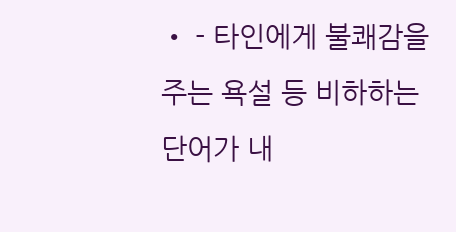• - 타인에게 불쾌감을 주는 욕설 등 비하하는 단어가 내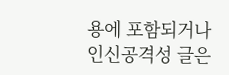용에 포함되거나 인신공격성 글은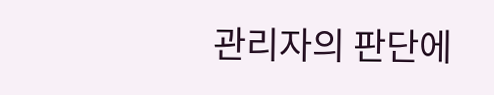관리자의 판단에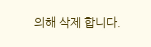의해 삭제 합니다.